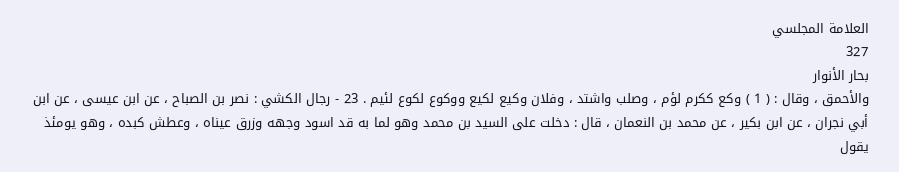العلامة المجلسي
327
بحار الأنوار
والأحمق ، وقال : ( 1 ) وكع ككرم لؤم ، وصلب واشتد ، وفلان وكيع لكيع ووكوع لكوع لئيم . 23 - رجال الكشي : نصر بن الصباح ، عن ابن عيسى ، عن ابن أبي نجران ، عن ابن بكير ، عن محمد بن النعمان ، قال : دخلت على السيد بن محمد وهو لما به قد اسود وجهه وزرق عيناه ، وعطش كبده ، وهو يومئذ يقول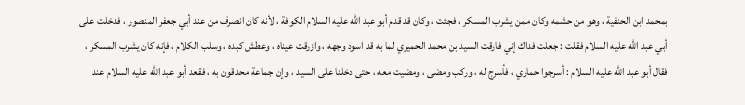بمحمد ابن الحنفية ، وهو من حشمه وكان ممن يشرب المسكر ، فجئت ، وكان قد قدم أبو عبد الله عليه السلام الكوفة ، لأنه كان انصرف من عند أبي جعفر المنصور ، فدخلت على أبي عبد الله عليه السلام فقلت : جعلت فداك إني فارقت السيد بن محمد الحميري لما به قد اسود وجهه ، وازرقت عيناه ، وعطش كبده ، وسلب الكلام ، فإنه كان يشرب المسكر ، فقال أبو عبد الله عليه السلام : أسرجوا حماري ، فأسرج له ، وركب ومضى ، ومضيت معه ، حتى دخلنا على السيد ، وإن جماعة محدقون به ، فقعد أبو عبد الله عليه السلام عند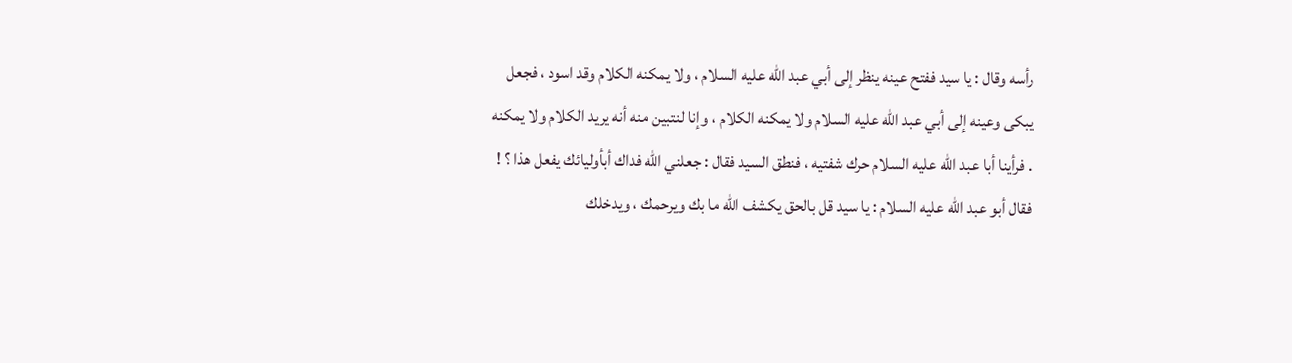رأسه وقال : يا سيد ففتح عينه ينظر إلى أبي عبد الله عليه السلام ، ولا يمكنه الكلام وقد اسود ، فجعل يبكى وعينه إلى أبي عبد الله عليه السلام ولا يمكنه الكلام ، وإنا لنتبين منه أنه يريد الكلام ولا يمكنه . فرأينا أبا عبد الله عليه السلام حرك شفتيه ، فنطق السيد فقال : جعلني الله فداك أبأوليائك يفعل هذا ؟ ! فقال أبو عبد الله عليه السلام : يا سيد قل بالحق يكشف الله ما بك ويرحمك ، ويدخلك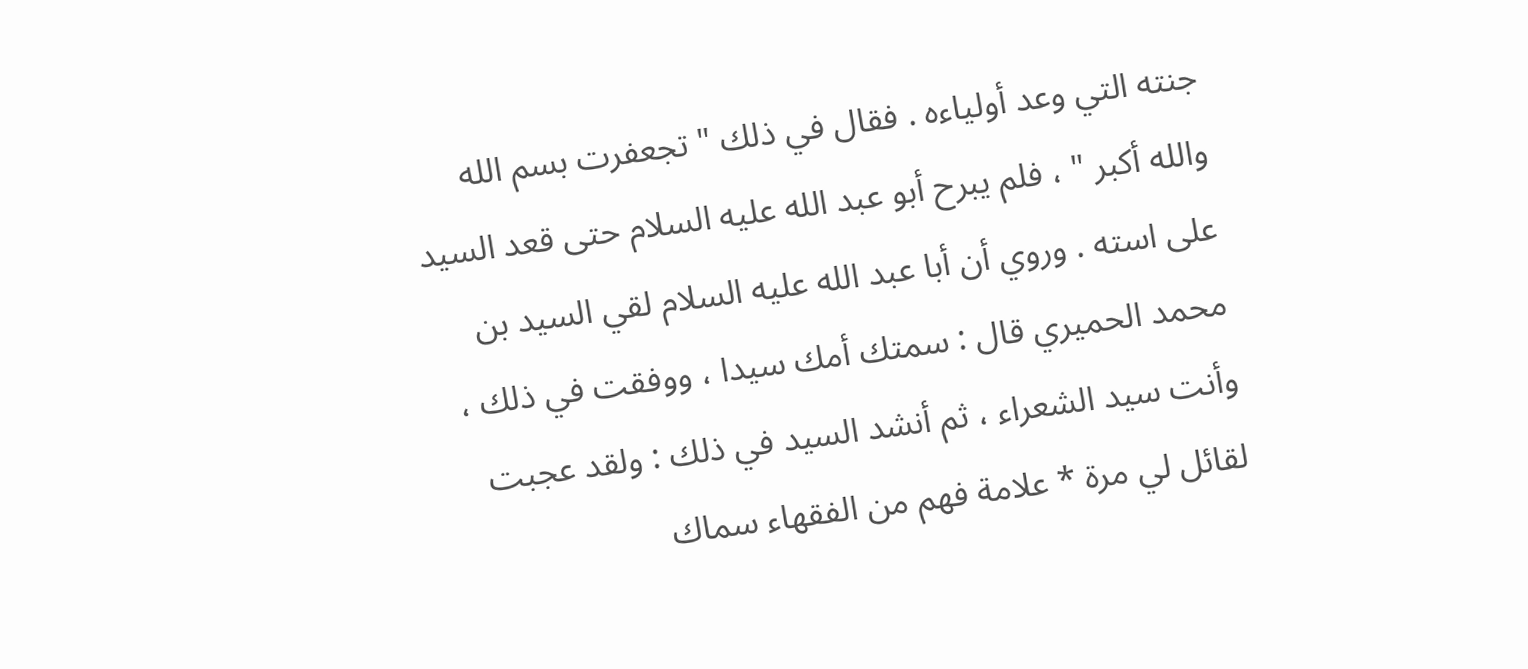جنته التي وعد أولياءه . فقال في ذلك " تجعفرت بسم الله والله أكبر " ، فلم يبرح أبو عبد الله عليه السلام حتى قعد السيد على استه . وروي أن أبا عبد الله عليه السلام لقي السيد بن محمد الحميري قال : سمتك أمك سيدا ، ووفقت في ذلك ، وأنت سيد الشعراء ، ثم أنشد السيد في ذلك : ولقد عجبت لقائل لي مرة * علامة فهم من الفقهاء سماك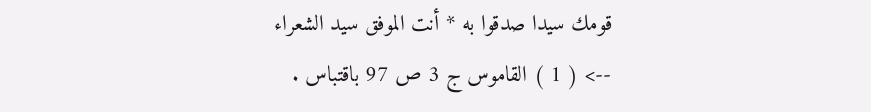قومك سيدا صدقوا به * أنت الموفق سيد الشعراء
--> ( 1 ) القاموس ج 3 ص 97 باقتباس .